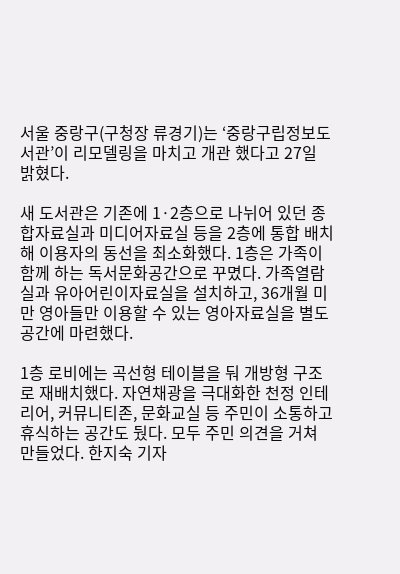서울 중랑구(구청장 류경기)는 ‘중랑구립정보도서관’이 리모델링을 마치고 개관 했다고 27일 밝혔다.

새 도서관은 기존에 1·2층으로 나뉘어 있던 종합자료실과 미디어자료실 등을 2층에 통합 배치해 이용자의 동선을 최소화했다. 1층은 가족이 함께 하는 독서문화공간으로 꾸몄다. 가족열람실과 유아어린이자료실을 설치하고, 36개월 미만 영아들만 이용할 수 있는 영아자료실을 별도 공간에 마련했다.

1층 로비에는 곡선형 테이블을 둬 개방형 구조로 재배치했다. 자연채광을 극대화한 천정 인테리어, 커뮤니티존, 문화교실 등 주민이 소통하고 휴식하는 공간도 뒀다. 모두 주민 의견을 거쳐 만들었다. 한지숙 기자